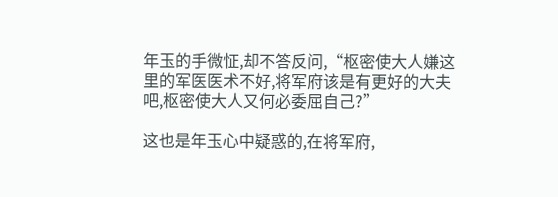年玉的手微怔,却不答反问,“枢密使大人嫌这里的军医医术不好,将军府该是有更好的大夫吧,枢密使大人又何必委屈自己?”

这也是年玉心中疑惑的,在将军府,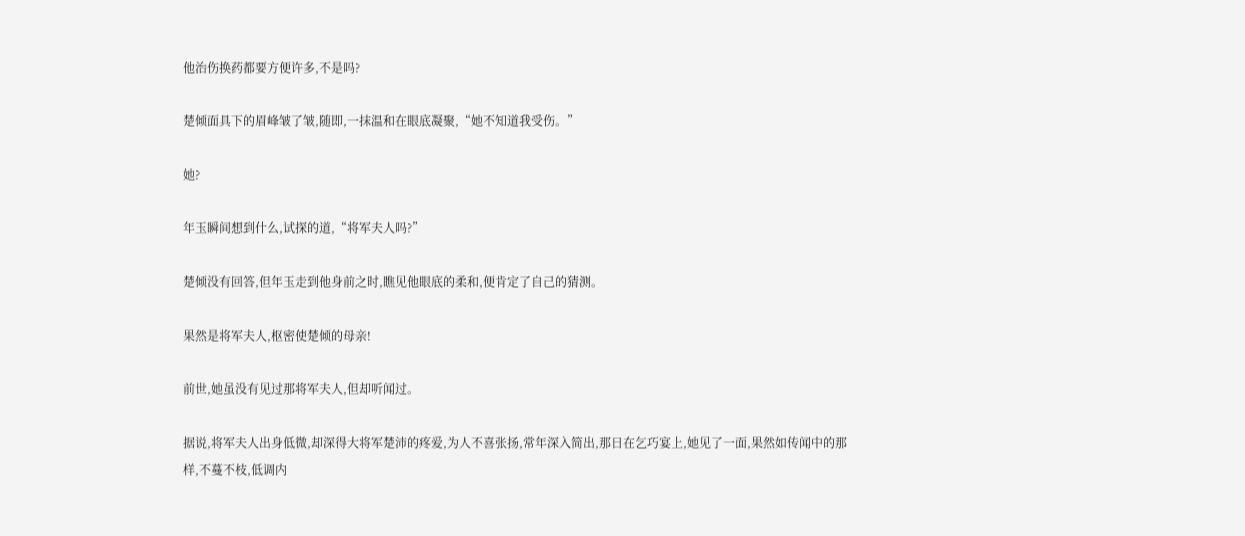他治伤换药都要方便许多,不是吗?

楚倾面具下的眉峰皱了皱,随即,一抹温和在眼底凝聚,“她不知道我受伤。”

她?

年玉瞬间想到什么,试探的道,“将军夫人吗?”

楚倾没有回答,但年玉走到他身前之时,瞧见他眼底的柔和,便肯定了自己的猜测。

果然是将军夫人,枢密使楚倾的母亲!

前世,她虽没有见过那将军夫人,但却听闻过。

据说,将军夫人出身低微,却深得大将军楚沛的疼爱,为人不喜张扬,常年深入简出,那日在乞巧宴上,她见了一面,果然如传闻中的那样,不蔓不枝,低调内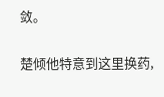敛。

楚倾他特意到这里换药,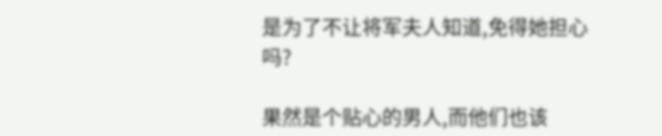是为了不让将军夫人知道,免得她担心吗?

果然是个贴心的男人,而他们也该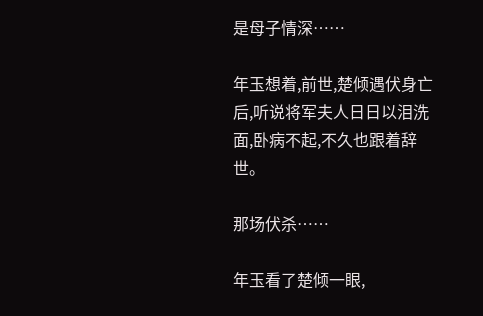是母子情深……

年玉想着,前世,楚倾遇伏身亡后,听说将军夫人日日以泪洗面,卧病不起,不久也跟着辞世。

那场伏杀……

年玉看了楚倾一眼,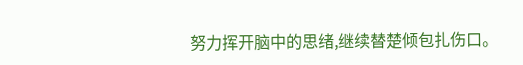努力挥开脑中的思绪,继续替楚倾包扎伤口。